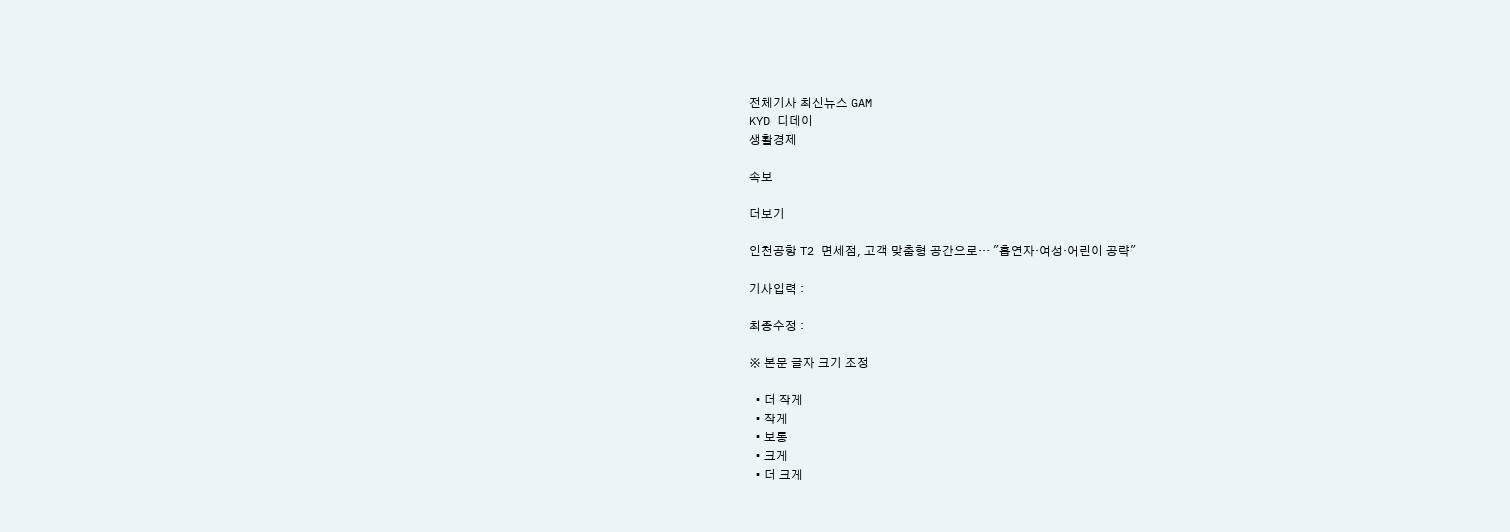전체기사 최신뉴스 GAM
KYD 디데이
생활경제

속보

더보기

인천공항 T2 면세점, 고객 맞춤형 공간으로… "흡연자·여성·어린이 공략"

기사입력 :

최종수정 :

※ 본문 글자 크기 조정

  • 더 작게
  • 작게
  • 보통
  • 크게
  • 더 크게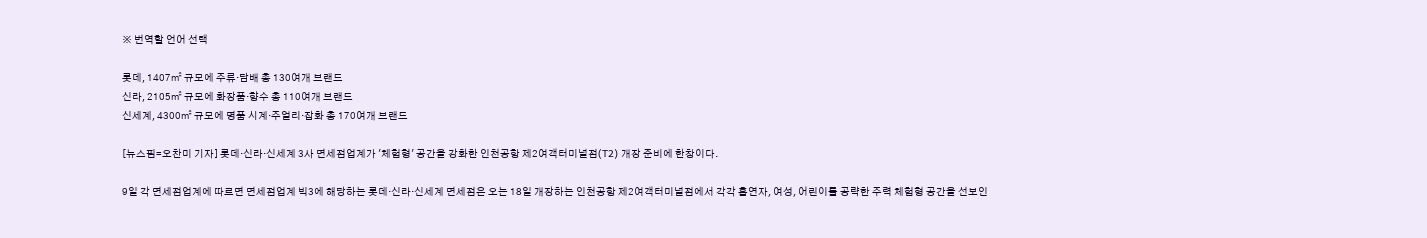※ 번역할 언어 선택

롯데, 1407㎡ 규모에 주류·담배 총 130여개 브랜드
신라, 2105㎡ 규모에 화장품·향수 총 110여개 브랜드
신세계, 4300㎡ 규모에 명품 시계·주얼리·잡화 총 170여개 브랜드

[뉴스핌=오찬미 기자] 롯데·신라·신세계 3사 면세점업계가 '체험형' 공간을 강화한 인천공항 제2여객터미널점(T2) 개장 준비에 한창이다.

9일 각 면세점업계에 따르면 면세점업계 빅3에 해당하는 롯데·신라·신세계 면세점은 오는 18일 개장하는 인천공항 제2여객터미널점에서 각각 흡연자, 여성, 어린이를 공략한 주력 체험형 공간을 선보인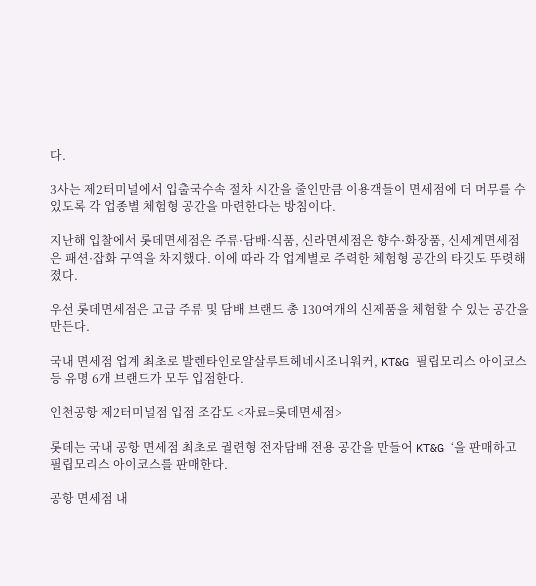다.

3사는 제2터미널에서 입출국수속 절차 시간을 줄인만큼 이용객들이 면세점에 더 머무를 수 있도록 각 업종별 체험형 공간을 마련한다는 방침이다.

지난해 입찰에서 롯데면세점은 주류·담배·식품, 신라면세점은 향수·화장품, 신세계면세점은 패션·잡화 구역을 차지했다. 이에 따라 각 업계별로 주력한 체험형 공간의 타깃도 뚜렷해 졌다.

우선 롯데면세점은 고급 주류 및 담배 브랜드 총 130여개의 신제품을 체험할 수 있는 공간을 만든다.

국내 면세점 업계 최초로 발렌타인로얄살루트헤네시조니워커, KT&G 필립모리스 아이코스 등 유명 6개 브랜드가 모두 입점한다.

인천공항 제2터미널점 입점 조감도 <자료=롯데면세점>

롯데는 국내 공항 면세점 최초로 궐련형 전자담배 전용 공간을 만들어 KT&G ‘을 판매하고 필립모리스 아이코스를 판매한다.

공항 면세점 내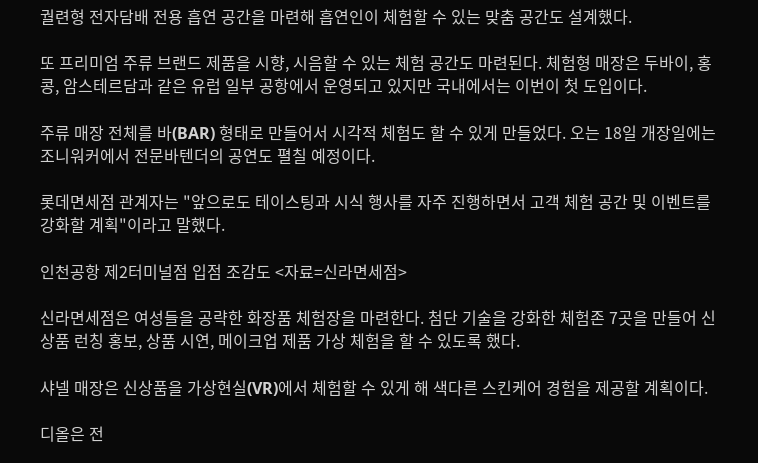궐련형 전자담배 전용 흡연 공간을 마련해 흡연인이 체험할 수 있는 맞춤 공간도 설계했다.

또 프리미엄 주류 브랜드 제품을 시향, 시음할 수 있는 체험 공간도 마련된다. 체험형 매장은 두바이, 홍콩, 암스테르담과 같은 유럽 일부 공항에서 운영되고 있지만 국내에서는 이번이 첫 도입이다.

주류 매장 전체를 바(BAR) 형태로 만들어서 시각적 체험도 할 수 있게 만들었다. 오는 18일 개장일에는 조니워커에서 전문바텐더의 공연도 펼칠 예정이다.

롯데면세점 관계자는 "앞으로도 테이스팅과 시식 행사를 자주 진행하면서 고객 체험 공간 및 이벤트를 강화할 계획"이라고 말했다.

인천공항 제2터미널점 입점 조감도 <자료=신라면세점>

신라면세점은 여성들을 공략한 화장품 체험장을 마련한다. 첨단 기술을 강화한 체험존 7곳을 만들어 신상품 런칭 홍보, 상품 시연, 메이크업 제품 가상 체험을 할 수 있도록 했다.

샤넬 매장은 신상품을 가상현실(VR)에서 체험할 수 있게 해 색다른 스킨케어 경험을 제공할 계획이다.

디올은 전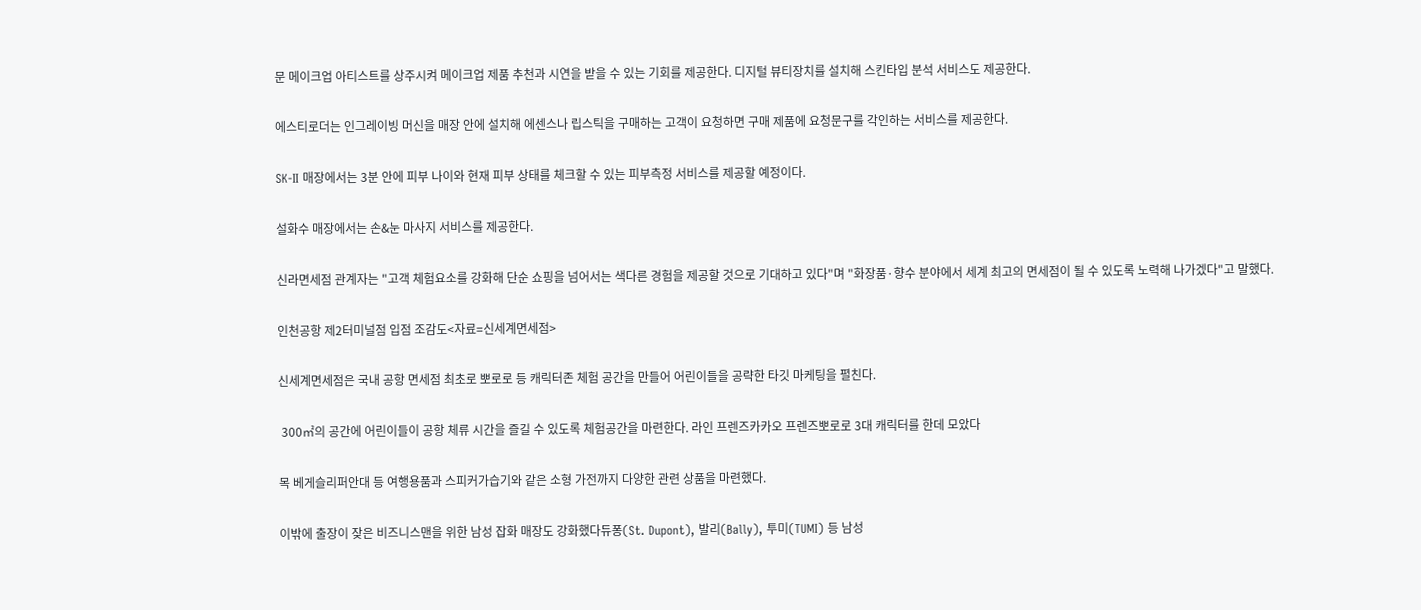문 메이크업 아티스트를 상주시켜 메이크업 제품 추천과 시연을 받을 수 있는 기회를 제공한다. 디지털 뷰티장치를 설치해 스킨타입 분석 서비스도 제공한다.

에스티로더는 인그레이빙 머신을 매장 안에 설치해 에센스나 립스틱을 구매하는 고객이 요청하면 구매 제품에 요청문구를 각인하는 서비스를 제공한다.

SK-Ⅱ 매장에서는 3분 안에 피부 나이와 현재 피부 상태를 체크할 수 있는 피부측정 서비스를 제공할 예정이다.

설화수 매장에서는 손&눈 마사지 서비스를 제공한다.

신라면세점 관계자는 "고객 체험요소를 강화해 단순 쇼핑을 넘어서는 색다른 경험을 제공할 것으로 기대하고 있다"며 "화장품·향수 분야에서 세계 최고의 면세점이 될 수 있도록 노력해 나가겠다"고 말했다.

인천공항 제2터미널점 입점 조감도<자료=신세계면세점>

신세계면세점은 국내 공항 면세점 최초로 뽀로로 등 캐릭터존 체험 공간을 만들어 어린이들을 공략한 타깃 마케팅을 펼친다.

 300㎡의 공간에 어린이들이 공항 체류 시간을 즐길 수 있도록 체험공간을 마련한다. 라인 프렌즈카카오 프렌즈뽀로로 3대 캐릭터를 한데 모았다

목 베게슬리퍼안대 등 여행용품과 스피커가습기와 같은 소형 가전까지 다양한 관련 상품을 마련했다.

이밖에 출장이 잦은 비즈니스맨을 위한 남성 잡화 매장도 강화했다듀퐁(St. Dupont), 발리(Bally), 투미(TUMI) 등 남성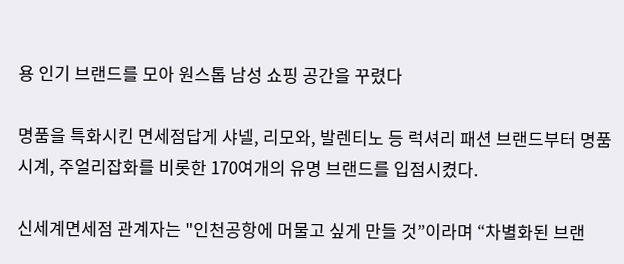용 인기 브랜드를 모아 원스톱 남성 쇼핑 공간을 꾸렸다

명품을 특화시킨 면세점답게 샤넬, 리모와, 발렌티노 등 럭셔리 패션 브랜드부터 명품 시계, 주얼리잡화를 비롯한 170여개의 유명 브랜드를 입점시켰다.

신세계면세점 관계자는 "인천공항에 머물고 싶게 만들 것”이라며 “차별화된 브랜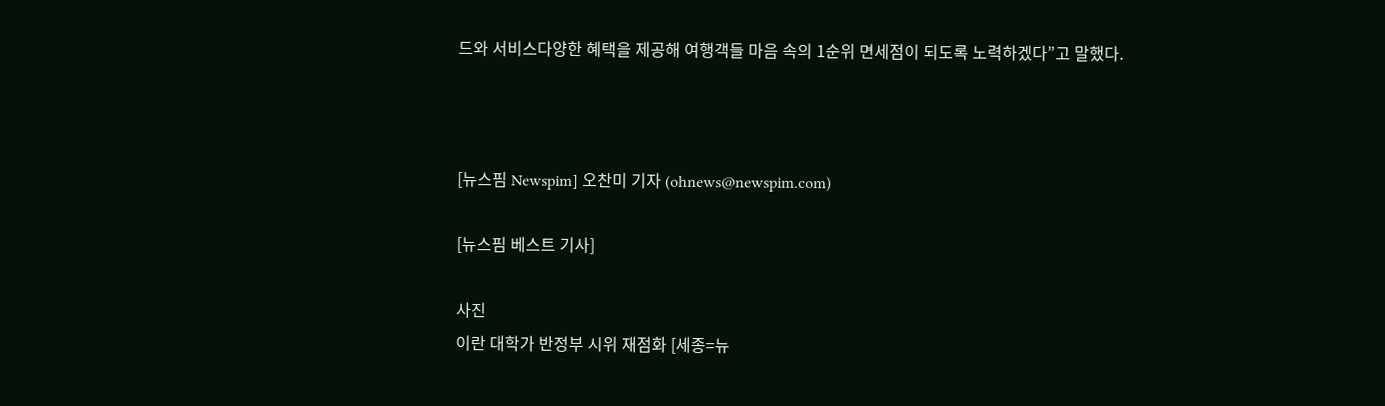드와 서비스다양한 혜택을 제공해 여행객들 마음 속의 1순위 면세점이 되도록 노력하겠다”고 말했다.



[뉴스핌 Newspim] 오찬미 기자 (ohnews@newspim.com)

[뉴스핌 베스트 기사]

사진
이란 대학가 반정부 시위 재점화 [세종=뉴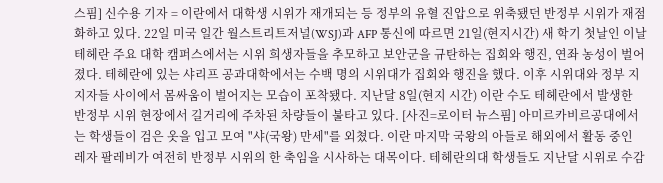스핌] 신수용 기자 = 이란에서 대학생 시위가 재개되는 등 정부의 유혈 진압으로 위축됐던 반정부 시위가 재점화하고 있다. 22일 미국 일간 월스트리트저널(WSJ)과 AFP 통신에 따르면 21일(현지시간) 새 학기 첫날인 이날 테헤란 주요 대학 캠퍼스에서는 시위 희생자들을 추모하고 보안군을 규탄하는 집회와 행진, 연좌 농성이 벌어졌다. 테헤란에 있는 샤리프 공과대학에서는 수백 명의 시위대가 집회와 행진을 했다. 이후 시위대와 정부 지지자들 사이에서 몸싸움이 벌어지는 모습이 포착됐다. 지난달 8일(현지 시간) 이란 수도 테헤란에서 발생한 반정부 시위 현장에서 길거리에 주차된 차량들이 불타고 있다. [사진=로이터 뉴스핌] 아미르카비르공대에서는 학생들이 검은 옷을 입고 모여 "샤(국왕) 만세"를 외쳤다. 이란 마지막 국왕의 아들로 해외에서 활동 중인 레자 팔레비가 여전히 반정부 시위의 한 축임을 시사하는 대목이다. 테헤란의대 학생들도 지난달 시위로 수감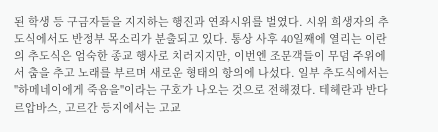된 학생 등 구금자들을 지지하는 행진과 연좌시위를 벌였다. 시위 희생자의 추도식에서도 반정부 목소리가 분출되고 있다. 통상 사후 40일째에 열리는 이란의 추도식은 엄숙한 종교 행사로 치러지지만, 이번엔 조문객들이 무덤 주위에서 춤을 추고 노래를 부르며 새로운 형태의 항의에 나섰다. 일부 추도식에서는 "하메네이에게 죽음을"이라는 구호가 나오는 것으로 전해졌다. 테헤란과 반다르압바스, 고르간 등지에서는 고교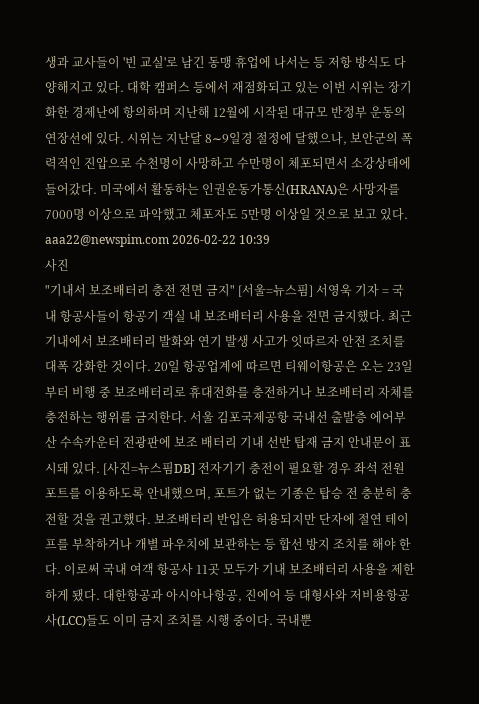생과 교사들이 '빈 교실'로 남긴 동맹 휴업에 나서는 등 저항 방식도 다양해지고 있다. 대학 캠퍼스 등에서 재점화되고 있는 이번 시위는 장기화한 경제난에 항의하며 지난해 12월에 시작된 대규모 반정부 운동의 연장선에 있다. 시위는 지난달 8∼9일경 절정에 달했으나, 보안군의 폭력적인 진압으로 수천명이 사망하고 수만명이 체포되면서 소강상태에 들어갔다. 미국에서 활동하는 인권운동가통신(HRANA)은 사망자를 7000명 이상으로 파악했고 체포자도 5만명 이상일 것으로 보고 있다. aaa22@newspim.com 2026-02-22 10:39
사진
"기내서 보조배터리 충전 전면 금지" [서울=뉴스핌] 서영욱 기자 = 국내 항공사들이 항공기 객실 내 보조배터리 사용을 전면 금지했다. 최근 기내에서 보조배터리 발화와 연기 발생 사고가 잇따르자 안전 조치를 대폭 강화한 것이다. 20일 항공업계에 따르면 티웨이항공은 오는 23일부터 비행 중 보조배터리로 휴대전화를 충전하거나 보조배터리 자체를 충전하는 행위를 금지한다. 서울 김포국제공항 국내선 출발층 에어부산 수속카운터 전광판에 보조 배터리 기내 선반 탑재 금지 안내문이 표시돼 있다. [사진=뉴스핌DB] 전자기기 충전이 필요할 경우 좌석 전원 포트를 이용하도록 안내했으며, 포트가 없는 기종은 탑승 전 충분히 충전할 것을 권고했다. 보조배터리 반입은 허용되지만 단자에 절연 테이프를 부착하거나 개별 파우치에 보관하는 등 합선 방지 조치를 해야 한다. 이로써 국내 여객 항공사 11곳 모두가 기내 보조배터리 사용을 제한하게 됐다. 대한항공과 아시아나항공, 진에어 등 대형사와 저비용항공사(LCC)들도 이미 금지 조치를 시행 중이다. 국내뿐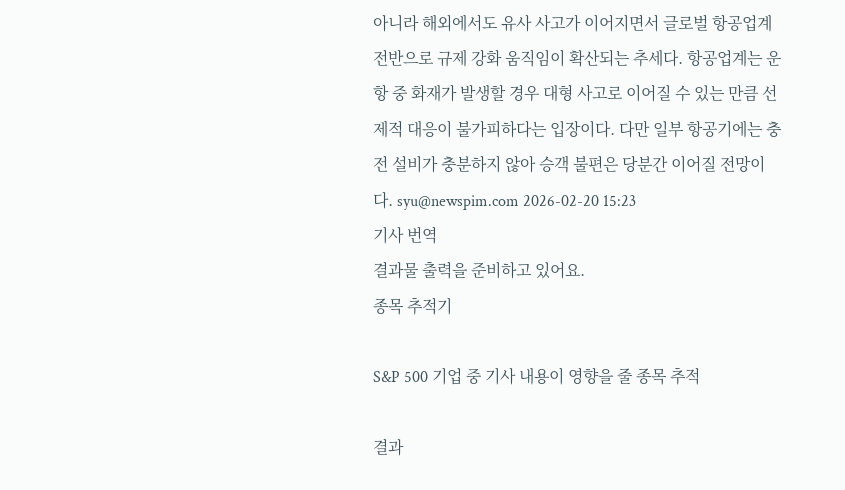아니라 해외에서도 유사 사고가 이어지면서 글로벌 항공업계 전반으로 규제 강화 움직임이 확산되는 추세다. 항공업계는 운항 중 화재가 발생할 경우 대형 사고로 이어질 수 있는 만큼 선제적 대응이 불가피하다는 입장이다. 다만 일부 항공기에는 충전 설비가 충분하지 않아 승객 불편은 당분간 이어질 전망이다. syu@newspim.com 2026-02-20 15:23
기사 번역
결과물 출력을 준비하고 있어요.
종목 추적기

S&P 500 기업 중 기사 내용이 영향을 줄 종목 추적

결과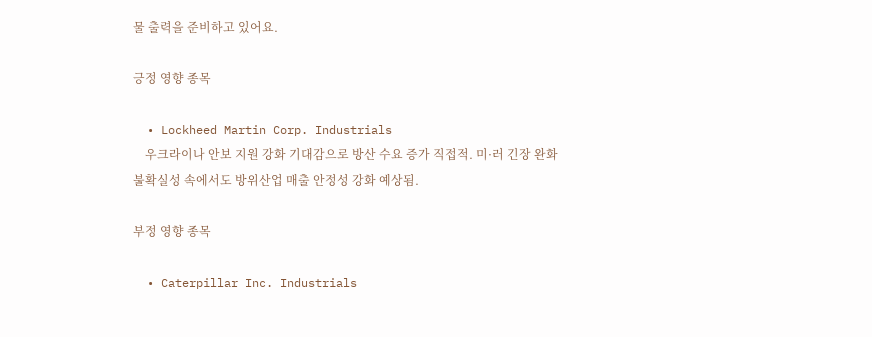물 출력을 준비하고 있어요.

긍정 영향 종목

  • Lockheed Martin Corp. Industrials
    우크라이나 안보 지원 강화 기대감으로 방산 수요 증가 직접적. 미·러 긴장 완화 불확실성 속에서도 방위산업 매출 안정성 강화 예상됨.

부정 영향 종목

  • Caterpillar Inc. Industrials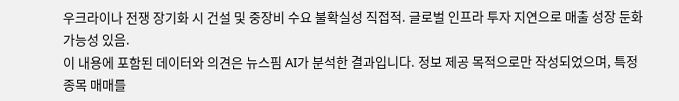우크라이나 전쟁 장기화 시 건설 및 중장비 수요 불확실성 직접적. 글로벌 인프라 투자 지연으로 매출 성장 둔화 가능성 있음.
이 내용에 포함된 데이터와 의견은 뉴스핌 AI가 분석한 결과입니다. 정보 제공 목적으로만 작성되었으며, 특정 종목 매매를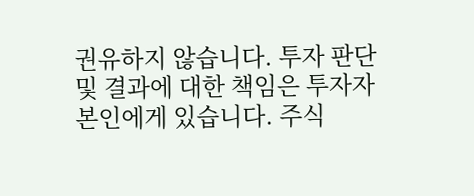권유하지 않습니다. 투자 판단 및 결과에 대한 책임은 투자자 본인에게 있습니다. 주식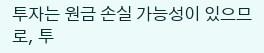투자는 원금 손실 가능성이 있으므로, 투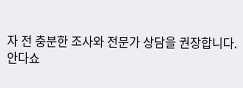자 전 충분한 조사와 전문가 상담을 권장합니다.
안다쇼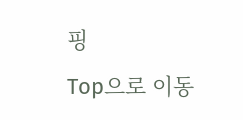핑
Top으로 이동